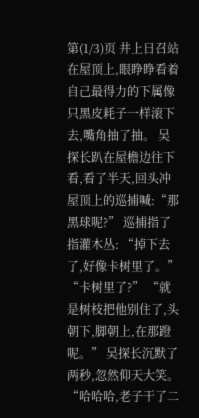第(1/3)页 井上日召站在屋顶上,眼睁睁看着自己最得力的下属像只黑皮耗子一样滚下去,嘴角抽了抽。 吴探长趴在屋檐边往下看,看了半天,回头冲屋顶上的巡捕喊:“那黑球呢?” 巡捕指了指灌木丛: “掉下去了,好像卡树里了。” “卡树里了?” “就是树枝把他别住了,头朝下,脚朝上,在那蹬呢。” 吴探长沉默了两秒,忽然仰天大笑。 “哈哈哈,老子干了二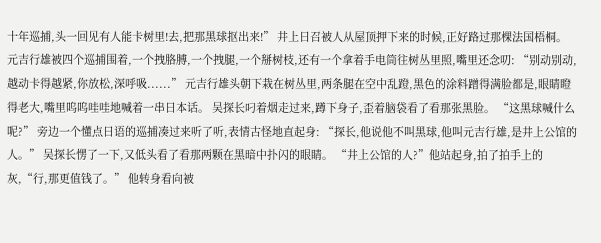十年巡捕,头一回见有人能卡树里!去,把那黑球抠出来!” 井上日召被人从屋顶押下来的时候,正好路过那棵法国梧桐。 元吉行雄被四个巡捕围着,一个拽胳膊,一个拽腿,一个掰树枝,还有一个拿着手电筒往树丛里照,嘴里还念叨: “别动别动,越动卡得越紧,你放松,深呼吸......” 元吉行雄头朝下栽在树丛里,两条腿在空中乱蹬,黑色的涂料蹭得满脸都是,眼睛瞪得老大,嘴里呜呜哇哇地喊着一串日本话。 吴探长叼着烟走过来,蹲下身子,歪着脑袋看了看那张黑脸。 “这黑球喊什么呢?” 旁边一个懂点日语的巡捕凑过来听了听,表情古怪地直起身: “探长,他说他不叫黑球,他叫元吉行雄,是井上公馆的人。” 吴探长愣了一下,又低头看了看那两颗在黑暗中扑闪的眼睛。 “井上公馆的人?”他站起身,拍了拍手上的灰,“行,那更值钱了。” 他转身看向被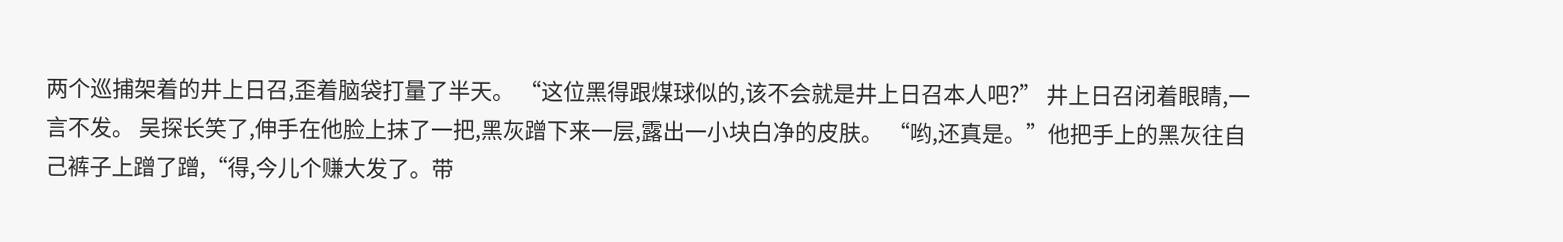两个巡捕架着的井上日召,歪着脑袋打量了半天。 “这位黑得跟煤球似的,该不会就是井上日召本人吧?” 井上日召闭着眼睛,一言不发。 吴探长笑了,伸手在他脸上抹了一把,黑灰蹭下来一层,露出一小块白净的皮肤。 “哟,还真是。”他把手上的黑灰往自己裤子上蹭了蹭,“得,今儿个赚大发了。带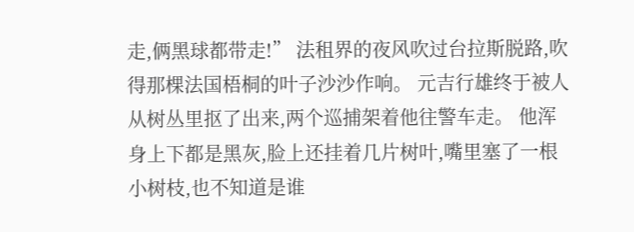走,俩黑球都带走!” 法租界的夜风吹过台拉斯脱路,吹得那棵法国梧桐的叶子沙沙作响。 元吉行雄终于被人从树丛里抠了出来,两个巡捕架着他往警车走。 他浑身上下都是黑灰,脸上还挂着几片树叶,嘴里塞了一根小树枝,也不知道是谁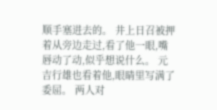顺手塞进去的。 井上日召被押着从旁边走过,看了他一眼,嘴唇动了动,似乎想说什么。 元吉行雄也看着他,眼睛里写满了委屈。 两人对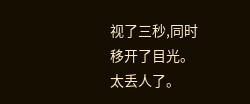视了三秒,同时移开了目光。 太丢人了。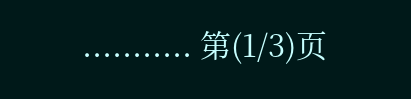........... 第(1/3)页